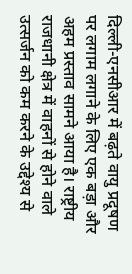दिल्ली-एनसीआर में बढ़ते वायु प्रदूषण पर लगाम लगाने के लिए एक बड़ा और अहम प्रस्ताव सामने आया है। राष्ट्रीय राजधानी क्षेत्र में वाहनों से होने वाले उत्सर्जन को कम करने के उद्देश्य से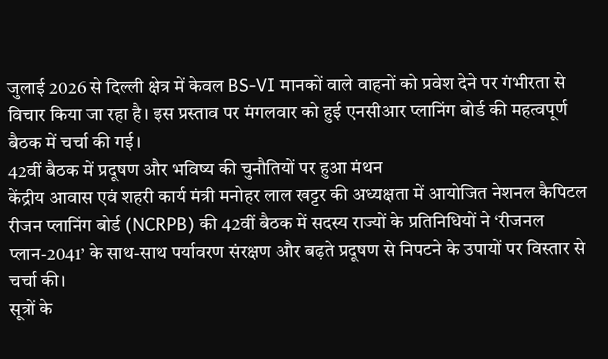जुलाई 2026 से दिल्ली क्षेत्र में केवल BS-VI मानकों वाले वाहनों को प्रवेश देने पर गंभीरता से विचार किया जा रहा है। इस प्रस्ताव पर मंगलवार को हुई एनसीआर प्लानिंग बोर्ड की महत्वपूर्ण बैठक में चर्चा की गई।
42वीं बैठक में प्रदूषण और भविष्य की चुनौतियों पर हुआ मंथन
केंद्रीय आवास एवं शहरी कार्य मंत्री मनोहर लाल खट्टर की अध्यक्षता में आयोजित नेशनल कैपिटल रीजन प्लानिंग बोर्ड (NCRPB) की 42वीं बैठक में सदस्य राज्यों के प्रतिनिधियों ने ‘रीजनल प्लान-2041’ के साथ-साथ पर्यावरण संरक्षण और बढ़ते प्रदूषण से निपटने के उपायों पर विस्तार से चर्चा की।
सूत्रों के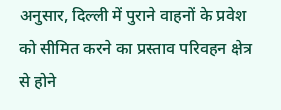अनुसार, दिल्ली में पुराने वाहनों के प्रवेश को सीमित करने का प्रस्ताव परिवहन क्षेत्र से होने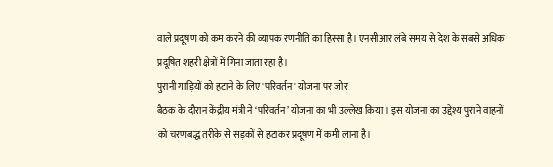वाले प्रदूषण को कम करने की व्यापक रणनीति का हिस्सा है। एनसीआर लंबे समय से देश के सबसे अधिक प्रदूषित शहरी क्षेत्रों में गिना जाता रहा है।
पुरानी गाड़ियों को हटाने के लिए 'परिवर्तन' योजना पर जोर
बैठक के दौरान केंद्रीय मंत्री ने ‘परिवर्तन’ योजना का भी उल्लेख किया। इस योजना का उद्देश्य पुराने वाहनों को चरणबद्ध तरीके से सड़कों से हटाकर प्रदूषण में कमी लाना है।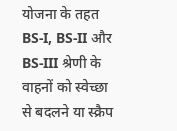योजना के तहत BS-I, BS-II और BS-III श्रेणी के वाहनों को स्वेच्छा से बदलने या स्क्रैप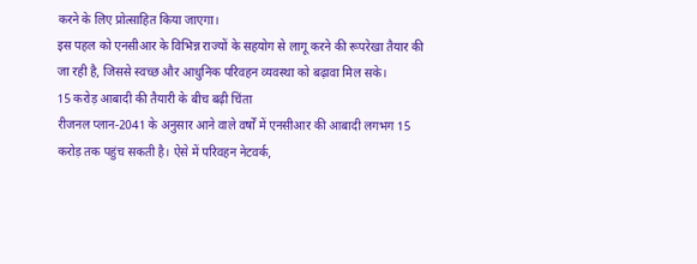करने के लिए प्रोत्साहित किया जाएगा।
इस पहल को एनसीआर के विभिन्न राज्यों के सहयोग से लागू करने की रूपरेखा तैयार की जा रही है, जिससे स्वच्छ और आधुनिक परिवहन व्यवस्था को बढ़ावा मिल सके।
15 करोड़ आबादी की तैयारी के बीच बढ़ी चिंता
रीजनल प्लान-2041 के अनुसार आने वाले वर्षों में एनसीआर की आबादी लगभग 15 करोड़ तक पहुंच सकती है। ऐसे में परिवहन नेटवर्क,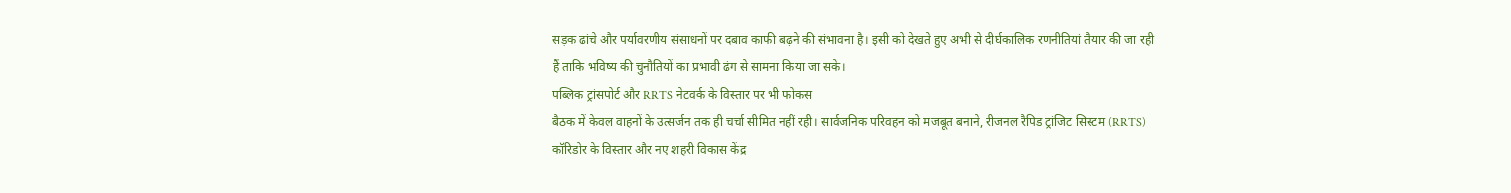सड़क ढांचे और पर्यावरणीय संसाधनों पर दबाव काफी बढ़ने की संभावना है। इसी को देखते हुए अभी से दीर्घकालिक रणनीतियां तैयार की जा रही हैं ताकि भविष्य की चुनौतियों का प्रभावी ढंग से सामना किया जा सके।
पब्लिक ट्रांसपोर्ट और RRTS नेटवर्क के विस्तार पर भी फोकस
बैठक में केवल वाहनों के उत्सर्जन तक ही चर्चा सीमित नहीं रही। सार्वजनिक परिवहन को मजबूत बनाने, रीजनल रैपिड ट्रांजिट सिस्टम (RRTS) कॉरिडोर के विस्तार और नए शहरी विकास केंद्र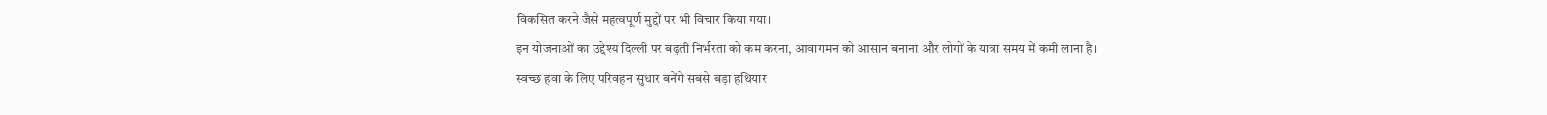विकसित करने जैसे महत्वपूर्ण मुद्दों पर भी विचार किया गया।
इन योजनाओं का उद्देश्य दिल्ली पर बढ़ती निर्भरता को कम करना, आवागमन को आसान बनाना और लोगों के यात्रा समय में कमी लाना है।
स्वच्छ हवा के लिए परिवहन सुधार बनेंगे सबसे बड़ा हथियार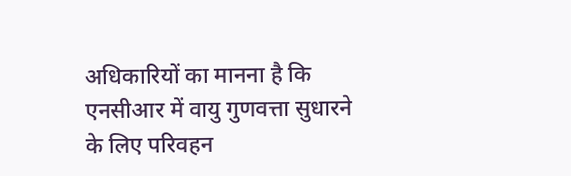अधिकारियों का मानना है कि एनसीआर में वायु गुणवत्ता सुधारने के लिए परिवहन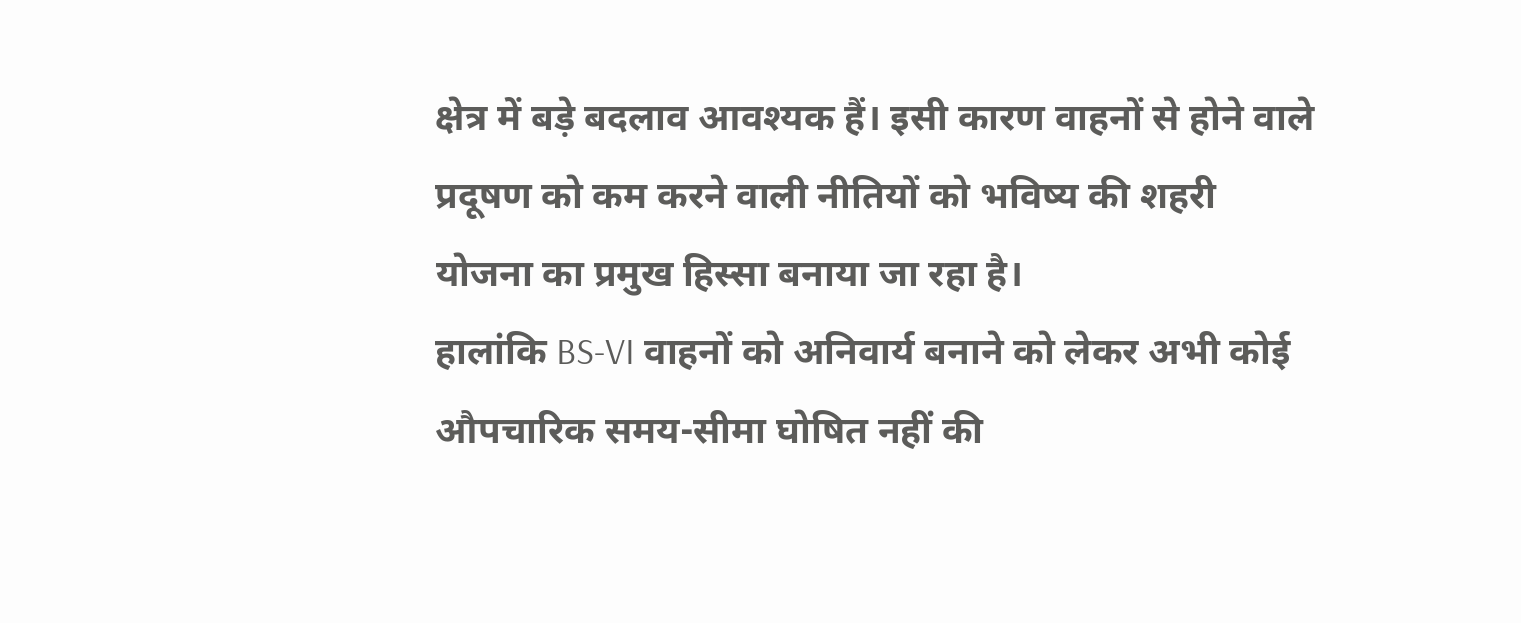क्षेत्र में बड़े बदलाव आवश्यक हैं। इसी कारण वाहनों से होने वाले प्रदूषण को कम करने वाली नीतियों को भविष्य की शहरी योजना का प्रमुख हिस्सा बनाया जा रहा है।
हालांकि BS-VI वाहनों को अनिवार्य बनाने को लेकर अभी कोई औपचारिक समय-सीमा घोषित नहीं की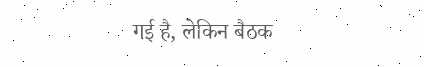गई है, लेकिन बैठक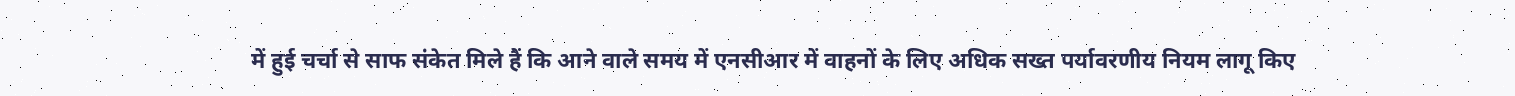में हुई चर्चा से साफ संकेत मिले हैं कि आने वाले समय में एनसीआर में वाहनों के लिए अधिक सख्त पर्यावरणीय नियम लागू किए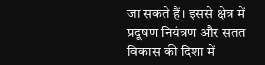जा सकते हैं। इससे क्षेत्र में प्रदूषण नियंत्रण और सतत विकास की दिशा में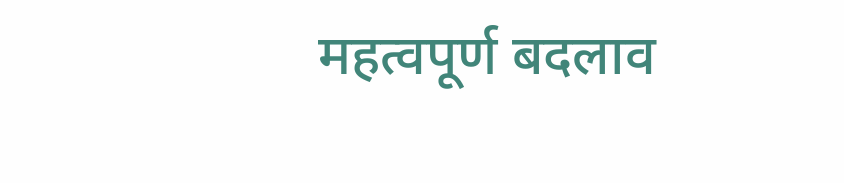महत्वपूर्ण बदलाव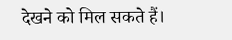देखने को मिल सकते हैं।